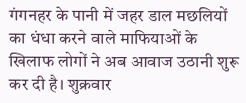गंगनहर के पानी में जहर डाल मछलियों का धंधा करने वाले माफियाओं के खिलाफ लोगों ने अब आवाज उठानी शुरू कर दी है। शुक्रवार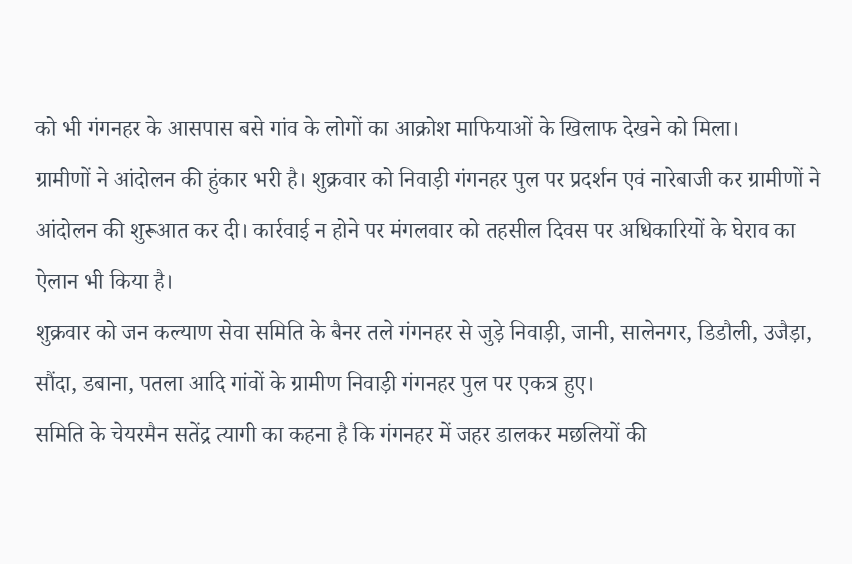को भी गंगनहर के आसपास बसे गांव के लोगों का आक्रोश माफियाओं के खिलाफ देखने को मिला।
ग्रामीणों ने आंदोलन की हुंकार भरी है। शुक्रवार को निवाड़ी गंगनहर पुल पर प्रदर्शन एवं नारेबाजी कर ग्रामीणों ने आंदोलन की शुरूआत कर दी। कार्रवाई न होने पर मंगलवार को तहसील दिवस पर अधिकारियों के घेराव का ऐलान भी किया है।
शुक्रवार को जन कल्याण सेवा समिति के बैनर तले गंगनहर से जुड़े निवाड़ी, जानी, सालेनगर, डिडौली, उजैड़ा, सौंदा, डबाना, पतला आदि गांवों के ग्रामीण निवाड़ी गंगनहर पुल पर एकत्र हुए।
समिति के चेयरमैन सतेंद्र त्यागी का कहना है कि गंगनहर में जहर डालकर मछलियों की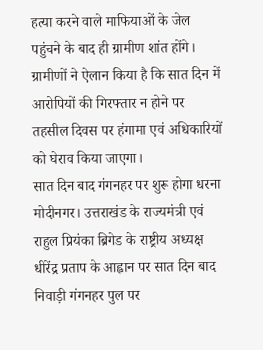हत्या करने वाले माफियाओं के जेल पहुंचने के बाद ही ग्रामीण शांत होंगे।
ग्रामीणों ने ऐलान किया है कि सात दिन में आरोपियों की गिरफ्तार न होने पर तहसील दिवस पर हंगामा एवं अधिकारियों को घेराव किया जाएगा।
सात दिन बाद गंगनहर पर शुरू होगा धरना
मोदीनगर। उत्तराखंड के राज्यमंत्री एवं राहुल प्रियंका ब्रिगेड के राष्ट्रीय अध्यक्ष धीरेंद्र प्रताप के आह्वान पर सात दिन बाद निवाड़ी गंगनहर पुल पर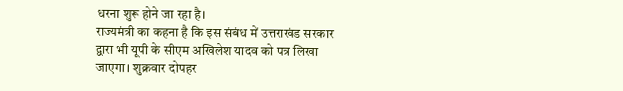धरना शुरू होने जा रहा है।
राज्यमंत्री का कहना है कि इस संबंध में उत्तराखंड सरकार द्वारा भी यूपी के सीएम अखिलेश यादव को पत्र लिखा जाएगा। शुक्रवार दोपहर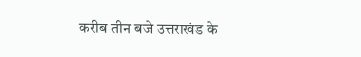करीब तीन बजे उत्तराखंड के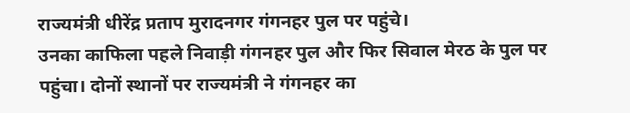राज्यमंत्री धीरेंद्र प्रताप मुरादनगर गंगनहर पुल पर पहुंचे।
उनका काफिला पहले निवाड़ी गंगनहर पुल और फिर सिवाल मेरठ के पुल पर पहुंचा। दोनों स्थानों पर राज्यमंत्री ने गंगनहर का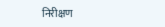निरीक्षण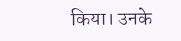किया। उनके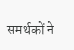समर्थकों ने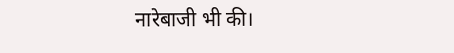नारेबाजी भी की।